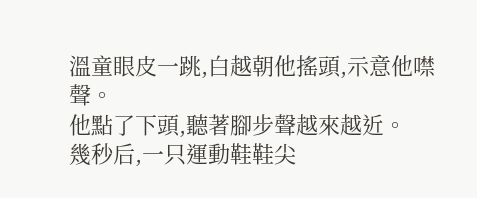溫童眼皮一跳,白越朝他搖頭,示意他噤聲。
他點了下頭,聽著腳步聲越來越近。
幾秒后,一只運動鞋鞋尖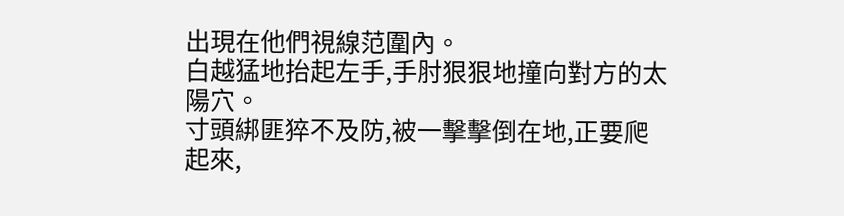出現在他們視線范圍內。
白越猛地抬起左手,手肘狠狠地撞向對方的太陽穴。
寸頭綁匪猝不及防,被一擊擊倒在地,正要爬起來,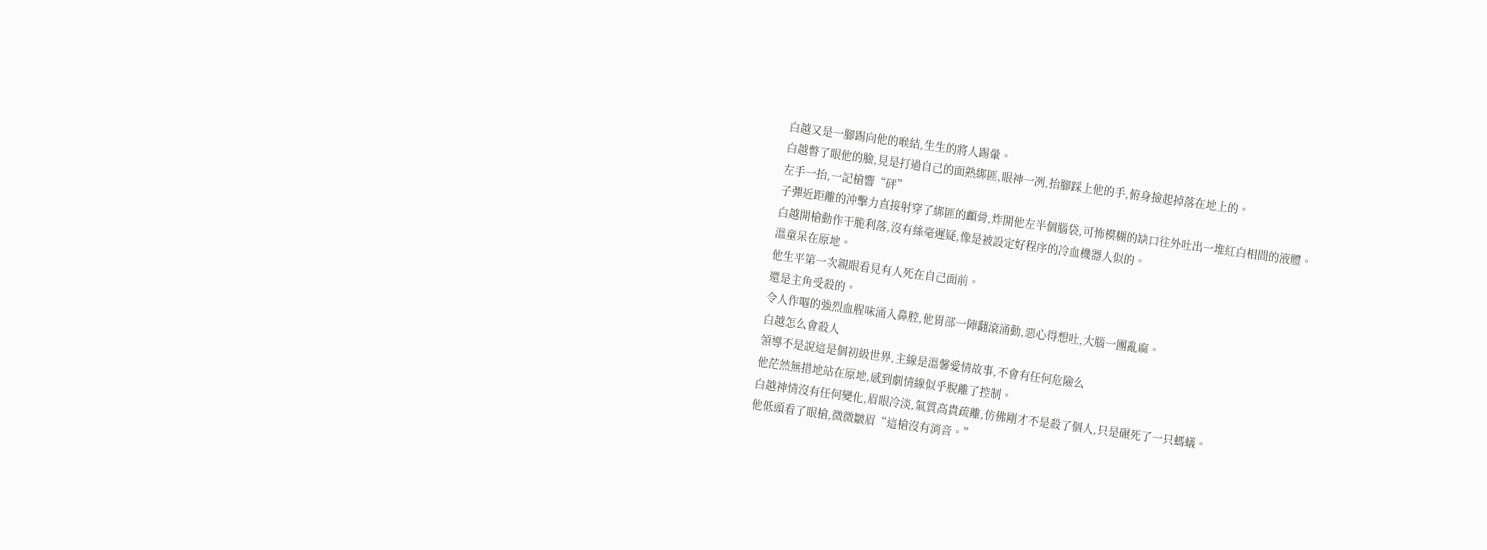白越又是一腳踢向他的喉結,生生的將人踢暈。
白越瞥了眼他的臉,見是打過自己的面熟綁匪,眼神一冽,抬腳踩上他的手,俯身撿起掉落在地上的。
左手一抬,一記槍響“砰”
子彈近距離的沖擊力直接射穿了綁匪的顱骨,炸開他左半個腦袋,可怖模糊的缺口往外吐出一堆紅白相間的液體。
白越開槍動作干脆利落,沒有絲毫遲疑,像是被設定好程序的冷血機器人似的。
溫童呆在原地。
他生平第一次親眼看見有人死在自己面前。
還是主角受殺的。
令人作嘔的強烈血腥味涌入鼻腔,他胃部一陣翻滾涌動,惡心得想吐,大腦一團亂麻。
白越怎么會殺人
領導不是說這是個初級世界,主線是溫馨愛情故事,不會有任何危險么
他茫然無措地站在原地,感到劇情線似乎脫離了控制。
白越神情沒有任何變化,眉眼冷淡,氣質高貴疏離,仿佛剛才不是殺了個人,只是碾死了一只螞蟻。
他低頭看了眼槍,微微皺眉“這槍沒有消音。”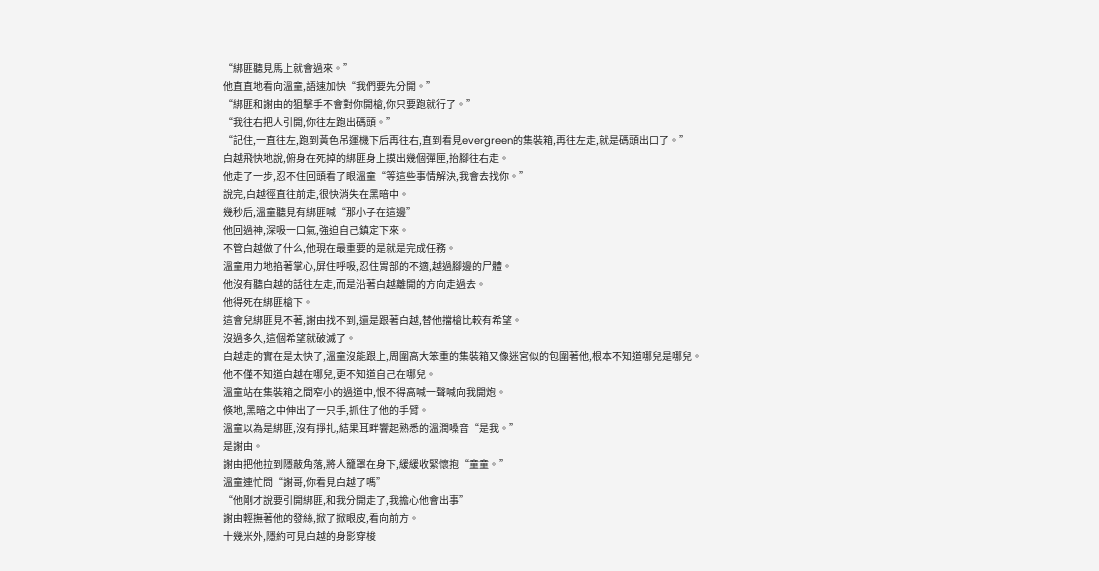“綁匪聽見馬上就會過來。”
他直直地看向溫童,語速加快“我們要先分開。”
“綁匪和謝由的狙擊手不會對你開槍,你只要跑就行了。”
“我往右把人引開,你往左跑出碼頭。”
“記住,一直往左,跑到黃色吊運機下后再往右,直到看見evergreen的集裝箱,再往左走,就是碼頭出口了。”
白越飛快地說,俯身在死掉的綁匪身上摸出幾個彈匣,抬腳往右走。
他走了一步,忍不住回頭看了眼溫童“等這些事情解決,我會去找你。”
說完,白越徑直往前走,很快消失在黑暗中。
幾秒后,溫童聽見有綁匪喊“那小子在這邊”
他回過神,深吸一口氣,強迫自己鎮定下來。
不管白越做了什么,他現在最重要的是就是完成任務。
溫童用力地掐著掌心,屏住呼吸,忍住胃部的不適,越過腳邊的尸體。
他沒有聽白越的話往左走,而是沿著白越離開的方向走過去。
他得死在綁匪槍下。
這會兒綁匪見不著,謝由找不到,還是跟著白越,替他擋槍比較有希望。
沒過多久,這個希望就破滅了。
白越走的實在是太快了,溫童沒能跟上,周圍高大笨重的集裝箱又像迷宮似的包圍著他,根本不知道哪兒是哪兒。
他不僅不知道白越在哪兒,更不知道自己在哪兒。
溫童站在集裝箱之間窄小的過道中,恨不得高喊一聲喊向我開炮。
倏地,黑暗之中伸出了一只手,抓住了他的手臂。
溫童以為是綁匪,沒有掙扎,結果耳畔響起熟悉的溫潤嗓音“是我。”
是謝由。
謝由把他拉到隱蔽角落,將人籠罩在身下,緩緩收緊懷抱“童童。”
溫童連忙問“謝哥,你看見白越了嗎”
“他剛才說要引開綁匪,和我分開走了,我擔心他會出事”
謝由輕撫著他的發絲,掀了掀眼皮,看向前方。
十幾米外,隱約可見白越的身影穿梭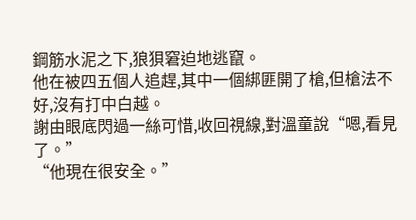鋼筋水泥之下,狼狽窘迫地逃竄。
他在被四五個人追趕,其中一個綁匪開了槍,但槍法不好,沒有打中白越。
謝由眼底閃過一絲可惜,收回視線,對溫童說“嗯,看見了。”
“他現在很安全。”